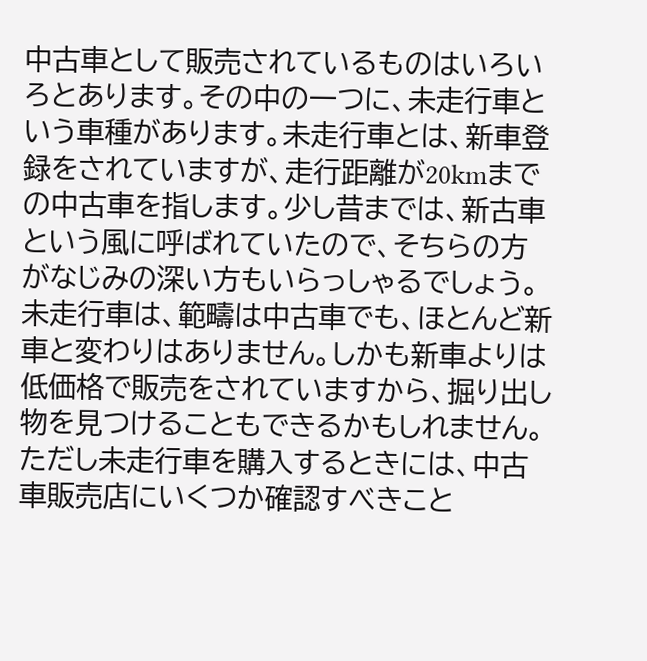中古車として販売されているものはいろいろとあります。その中の一つに、未走行車という車種があります。未走行車とは、新車登録をされていますが、走行距離が20kmまでの中古車を指します。少し昔までは、新古車という風に呼ばれていたので、そちらの方がなじみの深い方もいらっしゃるでしょう。
未走行車は、範疇は中古車でも、ほとんど新車と変わりはありません。しかも新車よりは低価格で販売をされていますから、掘り出し物を見つけることもできるかもしれません。
ただし未走行車を購入するときには、中古車販売店にいくつか確認すべきこと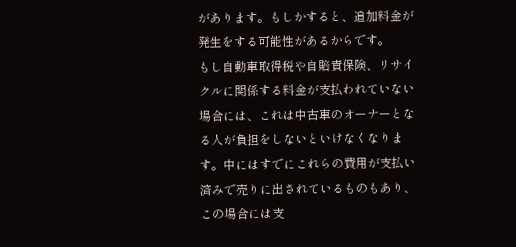があります。もしかすると、追加料金が発生をする可能性があるからです。
もし自動車取得税や自賠責保険、リサイクルに関係する料金が支払われていない場合には、これは中古車のオーナーとなる人が負担をしないといけなくなります。中にはすでにこれらの費用が支払い済みで売りに出されているものもあり、この場合には支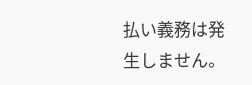払い義務は発生しません。